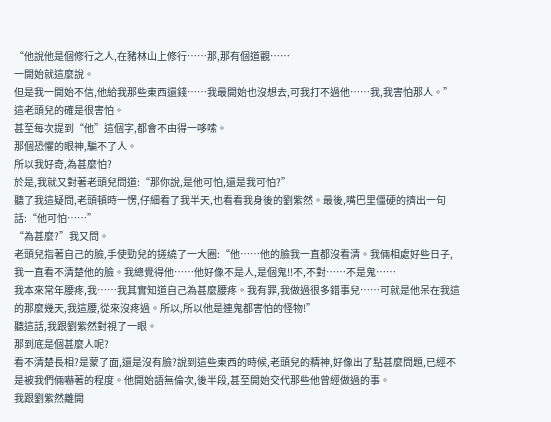“他說他是個修行之人,在豬林山上修行……那,那有個道觀……
一開始就這麼說。
但是我一開始不信,他給我那些東西還錢……我最開始也沒想去,可我打不過他……我,我害怕那人。”
這老頭兒的確是很害怕。
甚至每次提到“他”這個字,都會不由得一哆嗦。
那個恐懼的眼神,騙不了人。
所以我好奇,為甚麼怕?
於是,我就又對著老頭兒問道:“那你說,是他可怕,還是我可怕?”
聽了我這疑問,老頭頓時一愣,仔細看了我半天,也看看我身後的劉紫然。最後,嘴巴里僵硬的擠出一句話:“他可怕……”
“為甚麼?”我又問。
老頭兒指著自己的臉,手使勁兒的搓繞了一大圈:“他……他的臉我一直都沒看清。我倆相處好些日子,我一直看不清楚他的臉。我總覺得他……他好像不是人,是個鬼!!不,不對……不是鬼……
我本來常年腰疼,我……我其實知道自己為甚麼腰疼。我有罪,我做過很多錯事兒……可就是他呆在我這的那麼幾天,我這腰,從來沒疼過。所以,所以他是連鬼都害怕的怪物!”
聽這話,我跟劉紫然對視了一眼。
那到底是個甚麼人呢?
看不清楚長相?是蒙了面,還是沒有臉?說到這些東西的時候,老頭兒的精神,好像出了點甚麼問題,已經不是被我們倆嚇著的程度。他開始語無倫次,後半段,甚至開始交代那些他曾經做過的事。
我跟劉紫然離開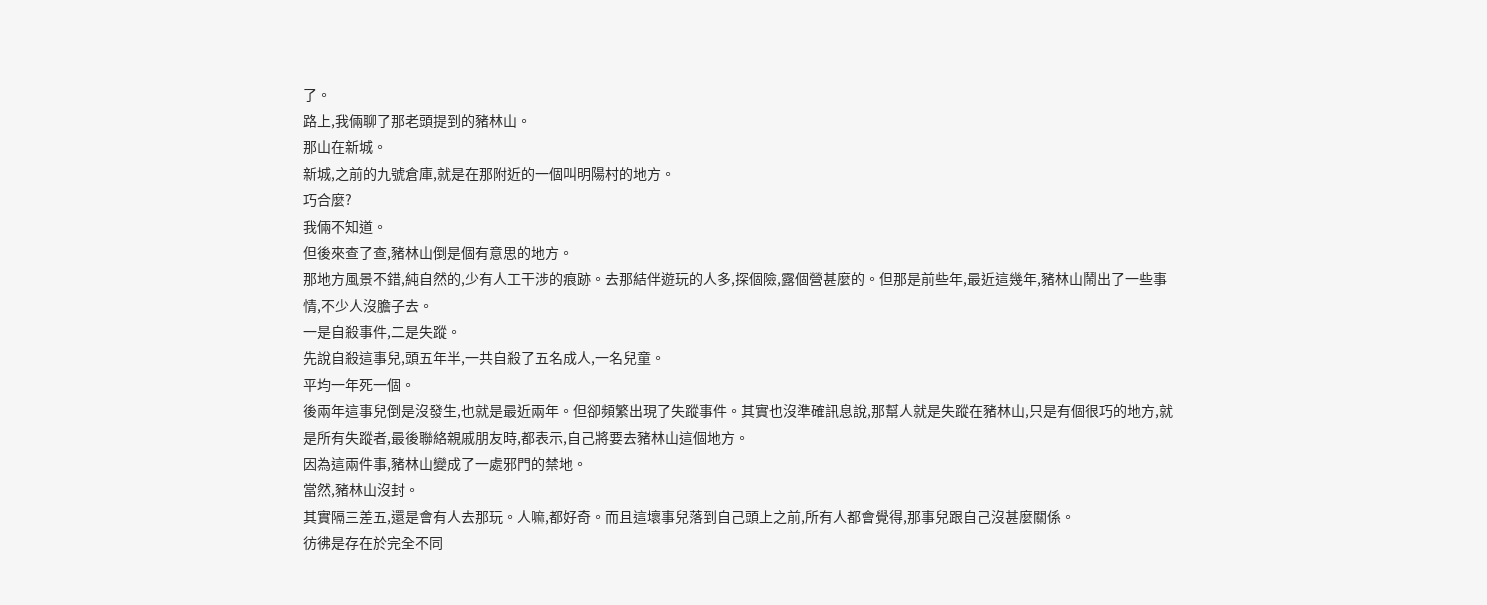了。
路上,我倆聊了那老頭提到的豬林山。
那山在新城。
新城,之前的九號倉庫,就是在那附近的一個叫明陽村的地方。
巧合麼?
我倆不知道。
但後來查了查,豬林山倒是個有意思的地方。
那地方風景不錯,純自然的,少有人工干涉的痕跡。去那結伴遊玩的人多,探個險,露個營甚麼的。但那是前些年,最近這幾年,豬林山鬧出了一些事情,不少人沒膽子去。
一是自殺事件,二是失蹤。
先說自殺這事兒,頭五年半,一共自殺了五名成人,一名兒童。
平均一年死一個。
後兩年這事兒倒是沒發生,也就是最近兩年。但卻頻繁出現了失蹤事件。其實也沒準確訊息說,那幫人就是失蹤在豬林山,只是有個很巧的地方,就是所有失蹤者,最後聯絡親戚朋友時,都表示,自己將要去豬林山這個地方。
因為這兩件事,豬林山變成了一處邪門的禁地。
當然,豬林山沒封。
其實隔三差五,還是會有人去那玩。人嘛,都好奇。而且這壞事兒落到自己頭上之前,所有人都會覺得,那事兒跟自己沒甚麼關係。
彷彿是存在於完全不同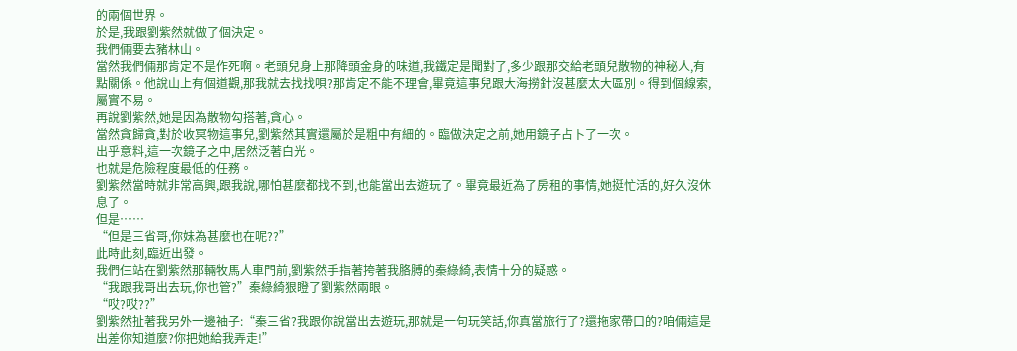的兩個世界。
於是,我跟劉紫然就做了個決定。
我們倆要去豬林山。
當然我們倆那肯定不是作死啊。老頭兒身上那降頭金身的味道,我鐵定是聞對了,多少跟那交給老頭兒散物的神秘人,有點關係。他說山上有個道觀,那我就去找找唄?那肯定不能不理會,畢竟這事兒跟大海撈針沒甚麼太大區別。得到個線索,屬實不易。
再說劉紫然,她是因為散物勾搭著,貪心。
當然貪歸貪,對於收冥物這事兒,劉紫然其實還屬於是粗中有細的。臨做決定之前,她用鏡子占卜了一次。
出乎意料,這一次鏡子之中,居然泛著白光。
也就是危險程度最低的任務。
劉紫然當時就非常高興,跟我說,哪怕甚麼都找不到,也能當出去遊玩了。畢竟最近為了房租的事情,她挺忙活的,好久沒休息了。
但是……
“但是三省哥,你妹為甚麼也在呢??”
此時此刻,臨近出發。
我們仨站在劉紫然那輛牧馬人車門前,劉紫然手指著挎著我胳膊的秦綠綺,表情十分的疑惑。
“我跟我哥出去玩,你也管?”秦綠綺狠瞪了劉紫然兩眼。
“哎?哎??”
劉紫然扯著我另外一邊袖子:“秦三省?我跟你說當出去遊玩,那就是一句玩笑話,你真當旅行了?還拖家帶口的?咱倆這是出差你知道麼?你把她給我弄走!”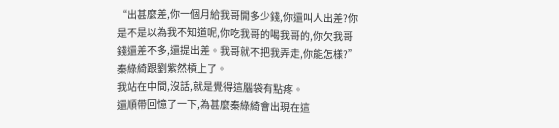“出甚麼差,你一個月給我哥開多少錢,你還叫人出差?你是不是以為我不知道呢,你吃我哥的喝我哥的,你欠我哥錢還差不多,還提出差。我哥就不把我弄走,你能怎樣?”
秦綠綺跟劉紫然槓上了。
我站在中間,沒話,就是覺得這腦袋有點疼。
還順帶回憶了一下,為甚麼秦綠綺會出現在這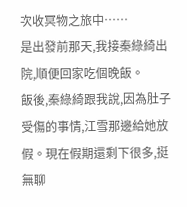次收冥物之旅中……
是出發前那天,我接秦綠綺出院,順便回家吃個晚飯。
飯後,秦綠綺跟我說,因為肚子受傷的事情,江雪那邊給她放假。現在假期還剩下很多,挺無聊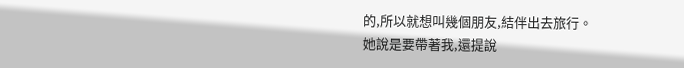的,所以就想叫幾個朋友,結伴出去旅行。
她說是要帶著我,還提說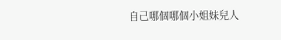自己哪個哪個小姐妹兒人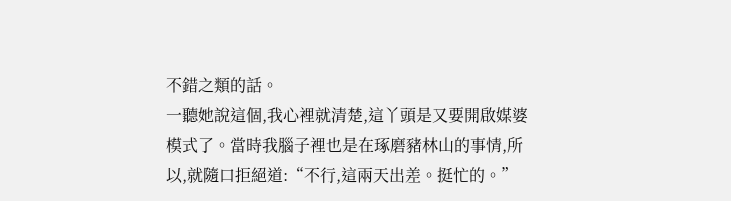不錯之類的話。
一聽她說這個,我心裡就清楚,這丫頭是又要開啟媒婆模式了。當時我腦子裡也是在琢磨豬林山的事情,所以,就隨口拒絕道:“不行,這兩天出差。挺忙的。”